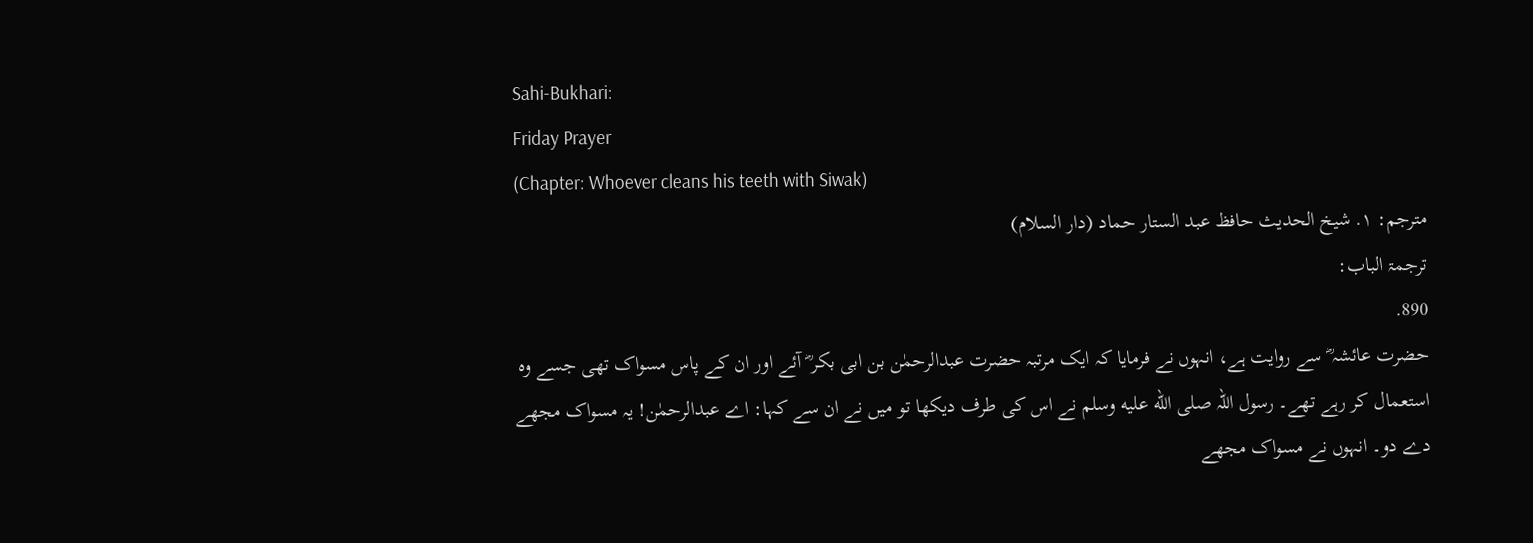Sahi-Bukhari:
Friday Prayer
(Chapter: Whoever cleans his teeth with Siwak)
مترجم: ١. شیخ الحدیث حافظ عبد الستار حماد (دار السلام)
ترجمۃ الباب:
890.
حضرت عائشہ ؓ سے روایت ہے، انہوں نے فرمایا کہ ایک مرتبہ حضرت عبدالرحمٰن بن ابی بکر ؓ آئے اور ان کے پاس مسواک تھی جسے وہ استعمال کر رہے تھے۔ رسول اللہ صلى الله عليه وسلم نے اس کی طرف دیکھا تو میں نے ان سے کہا: اے عبدالرحمٰن! یہ مسواک مجھے دے دو۔ انہوں نے مسواک مجھے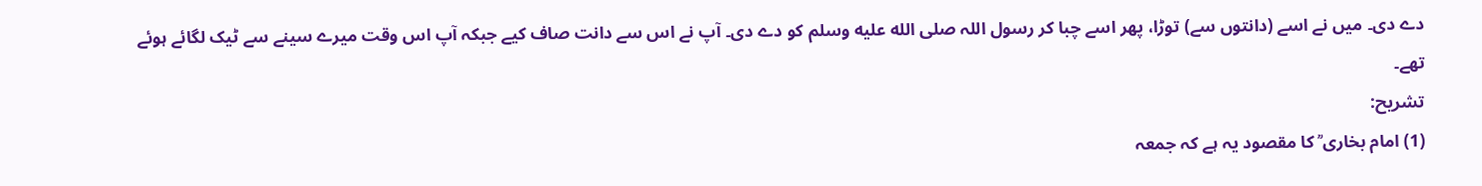دے دی۔ میں نے اسے (دانتوں سے) توڑا، پھر اسے چبا کر رسول اللہ صلى الله عليه وسلم کو دے دی۔ آپ نے اس سے دانت صاف کیے جبکہ آپ اس وقت میرے سینے سے ٹیک لگائے ہوئے تھے۔
تشریح:
(1) امام بخاری ؒ کا مقصود یہ ہے کہ جمعہ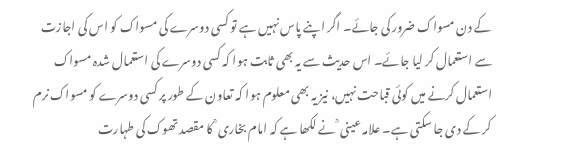کے دن مسواک ضرور کی جائے۔ اگر اپنے پاس نہیں ہے تو کسی دوسرے کی مسواک کو اس کی اجازت سے استعمال کر لیا جائے۔ اس حدیث سے یہ بھی ثابت ہوا کہ کسی دوسرے کی استعمال شدہ مسواک استعمال کرنے میں کوئی قباحت نہیں، نیز یہ بھی معلوم ہوا کہ تعاون کے طور پر کسی دوسرے کو مسواک نرم کر کے دی جا سکتی ہے۔ علامہ عینی ؒ نے لکھا ہے کہ امام بخاری ؒ کا مقصد تھوک کی طہارت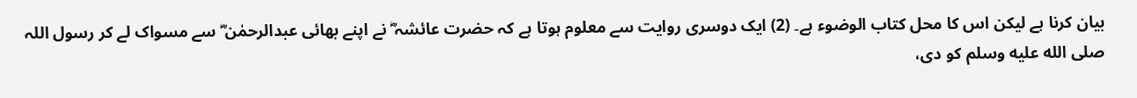بیان کرنا ہے لیکن اس کا محل کتاب الوضوء ہے۔ (2) ایک دوسری روایت سے معلوم ہوتا ہے کہ حضرت عائشہ ؓ نے اپنے بھائی عبدالرحمٰن ؓ سے مسواک لے کر رسول اللہ صلى الله عليه وسلم کو دی،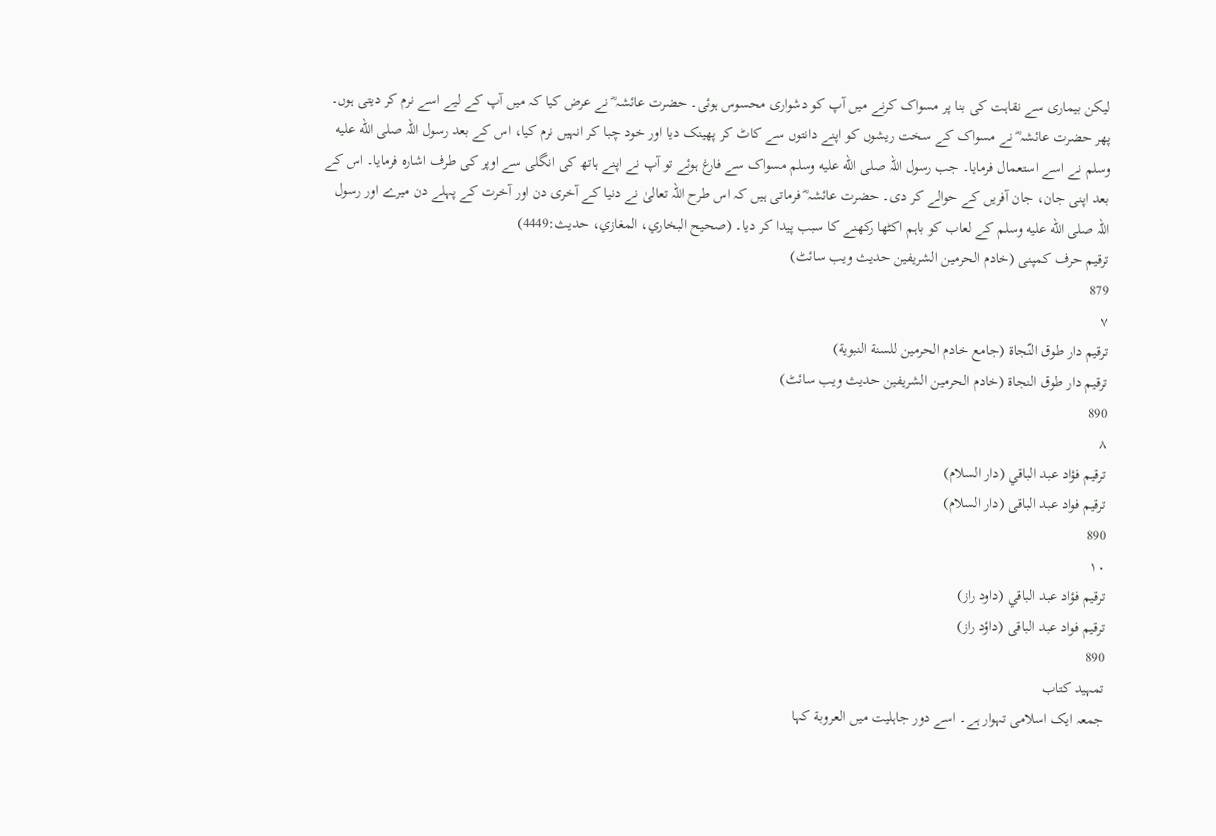لیکن بیماری سے نقاہت کی بنا پر مسواک کرنے میں آپ کو دشواری محسوس ہوئی۔ حضرت عائشہ ؓ نے عرض کیا کہ میں آپ کے لیے اسے نرم کر دیتی ہوں۔ پھر حضرت عائشہ ؓ نے مسواک کے سخت ریشوں کو اپنے دانتوں سے کاٹ کر پھینک دیا اور خود چبا کر انہیں نرم کیا، اس کے بعد رسول اللہ صلى الله عليه وسلم نے اسے استعمال فرمایا۔ جب رسول اللہ صلى الله عليه وسلم مسواک سے فارغ ہوئے تو آپ نے اپنے ہاتھ کی انگلی سے اوپر کی طرف اشارہ فرمایا۔ اس کے بعد اپنی جان، جان آفریں کے حوالے کر دی۔ حضرت عائشہ ؓ فرماتی ہیں کہ اس طرح اللہ تعالیٰ نے دنیا کے آخری دن اور آخرت کے پہلے دن میرے اور رسول اللہ صلى الله عليه وسلم کے لعاب کو باہم اکٹھا رکھنے کا سبب پیدا کر دیا۔ (صحیح البخاري، المغازي، حدیث:4449)
ترقیم حرف کمپنی (خادم الحرمین الشریفین حدیث ویب سائٹ)
879
٧
ترقيم دار طوق النّجاة (جامع خادم الحرمين للسنة النبوية)
ترقیم دار طوق النجاۃ (خادم الحرمین الشریفین حدیث ویب سائٹ)
890
٨
ترقيم فؤاد عبد الباقي (دار السلام)
ترقیم فواد عبد الباقی (دار السلام)
890
١٠
ترقيم فؤاد عبد الباقي (داود راز)
ترقیم فواد عبد الباقی (داؤد راز)
890
تمہید کتاب
جمعہ ایک اسلامی تہوار ہے۔ اسے دور جاہلیت میں العروبة کہا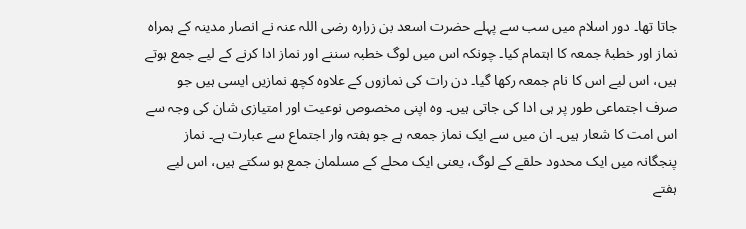جاتا تھا۔ دور اسلام میں سب سے پہلے حضرت اسعد بن زرارہ رضی اللہ عنہ نے انصار مدینہ کے ہمراہ نماز اور خطبۂ جمعہ کا اہتمام کیا۔ چونکہ اس میں لوگ خطبہ سننے اور نماز ادا کرنے کے لیے جمع ہوتے ہیں، اس لیے اس کا نام جمعہ رکھا گیا۔ دن رات کی نمازوں کے علاوہ کچھ نمازیں ایسی ہیں جو صرف اجتماعی طور پر ہی ادا کی جاتی ہیں۔ وہ اپنی مخصوص نوعیت اور امتیازی شان کی وجہ سے اس امت کا شعار ہیں۔ ان میں سے ایک نماز جمعہ ہے جو ہفتہ وار اجتماع سے عبارت ہے۔ نماز پنجگانہ میں ایک محدود حلقے کے لوگ، یعنی ایک محلے کے مسلمان جمع ہو سکتے ہیں، اس لیے ہفتے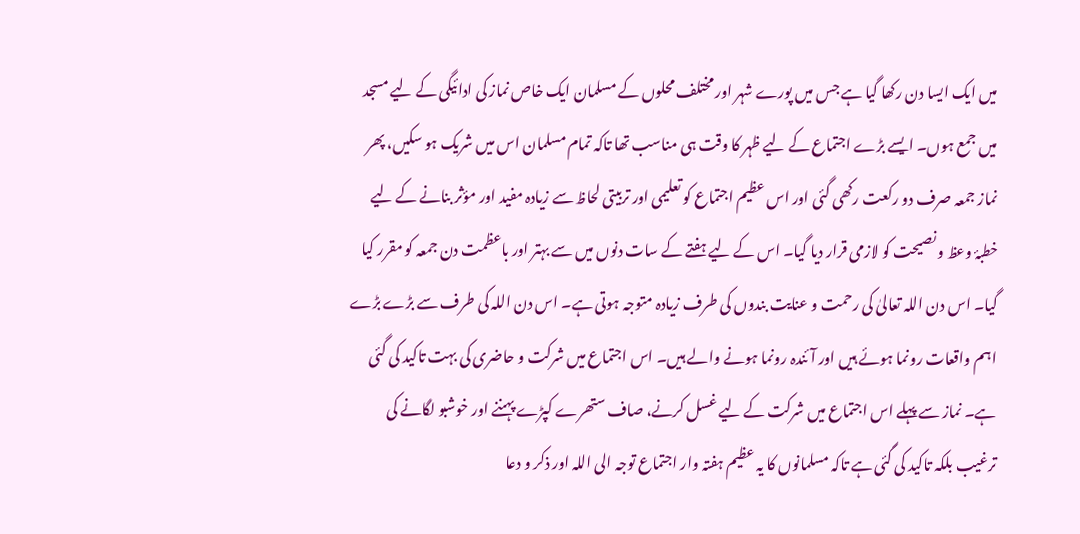میں ایک ایسا دن رکھا گیا ہے جس میں پورے شہر اور مختلف محلوں کے مسلمان ایک خاص نماز کی ادائیگی کے لیے مسجد میں جمع ہوں۔ ایسے بڑے اجتماع کے لیے ظہر کا وقت ہی مناسب تھا تاکہ تمام مسلمان اس میں شریک ہو سکیں، پھر نماز جمعہ صرف دو رکعت رکھی گئی اور اس عظیم اجتماع کو تعلیمی اور تربیتی لحاظ سے زیادہ مفید اور مؤثر بنانے کے لیے خطبۂ وعظ و نصیحت کو لازمی قرار دیا گیا۔ اس کے لیے ہفتے کے سات دنوں میں سے بہتر اور باعظمت دن جمعہ کو مقرر کیا گیا۔ اس دن اللہ تعالیٰ کی رحمت و عنایت بندوں کی طرف زیادہ متوجہ ہوتی ہے۔ اس دن اللہ کی طرف سے بڑے بڑے اہم واقعات رونما ہوئے ہیں اور آئندہ رونما ہونے والے ہیں۔ اس اجتماع میں شرکت و حاضری کی بہت تاکید کی گئی ہے۔ نماز سے پہلے اس اجتماع میں شرکت کے لیے غسل کرنے، صاف ستھرے کپڑے پہننے اور خوشبو لگانے کی ترغیب بلکہ تاکید کی گئی ہے تاکہ مسلمانوں کا یہ عظیم ہفتہ وار اجتماع توجہ الی اللہ اور ذکر و دعا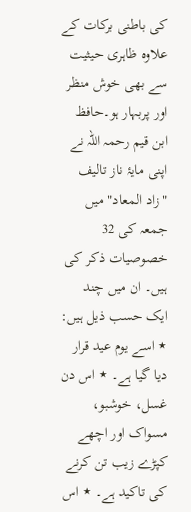کی باطنی برکات کے علاوہ ظاہری حیثیت سے بھی خوش منظر اور پربہار ہو۔حافظ ابن قیم رحمہ اللہ نے اپنی مایۂ ناز تالیف "زاد المعاد" میں جمعہ کی 32 خصوصیات ذکر کی ہیں۔ ان میں چند ایک حسب ذیل ہیں: ٭ اسے یوم عید قرار دیا گیا ہے۔ ٭ اس دن غسل، خوشبو، مسواک اور اچھے کپڑے زیب تن کرنے کی تاکید ہے۔ ٭ اس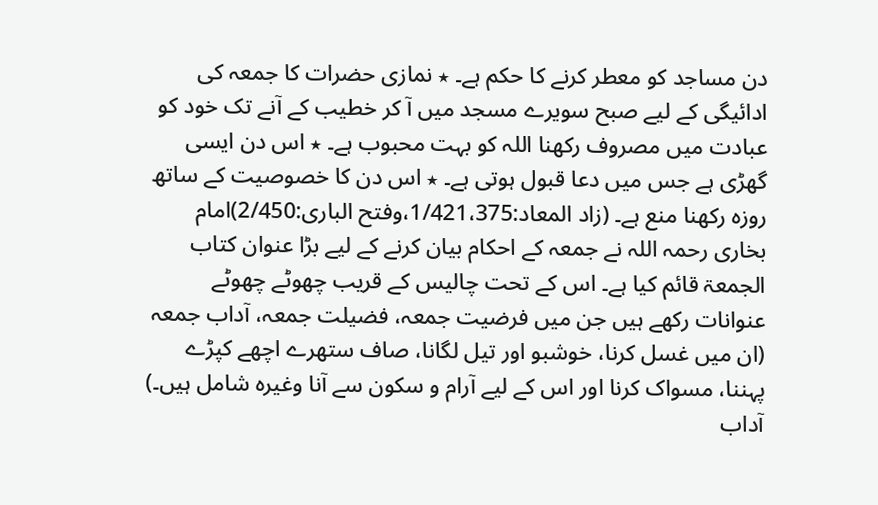دن مساجد کو معطر کرنے کا حکم ہے۔ ٭ نمازی حضرات کا جمعہ کی ادائیگی کے لیے صبح سویرے مسجد میں آ کر خطیب کے آنے تک خود کو عبادت میں مصروف رکھنا اللہ کو بہت محبوب ہے۔ ٭ اس دن ایسی گھڑی ہے جس میں دعا قبول ہوتی ہے۔ ٭ اس دن کا خصوصیت کے ساتھ روزہ رکھنا منع ہے۔ (زاد المعاد:1/421،375،وفتح الباری:2/450)امام بخاری رحمہ اللہ نے جمعہ کے احکام بیان کرنے کے لیے بڑا عنوان کتاب الجمعۃ قائم کیا ہے۔ اس کے تحت چالیس کے قریب چھوٹے چھوٹے عنوانات رکھے ہیں جن میں فرضیت جمعہ، فضیلت جمعہ، آداب جمعہ (ان میں غسل کرنا، خوشبو اور تیل لگانا، صاف ستھرے اچھے کپڑے پہننا، مسواک کرنا اور اس کے لیے آرام و سکون سے آنا وغیرہ شامل ہیں۔) آداب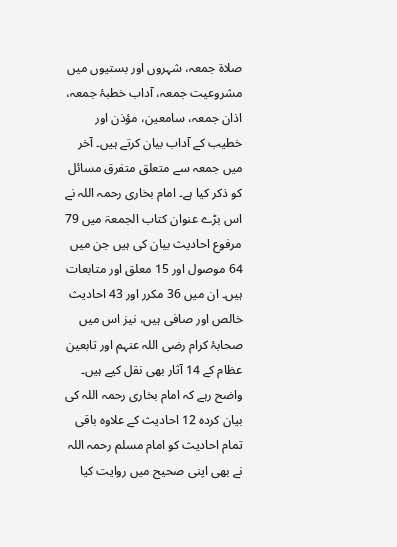صلاۃ جمعہ، شہروں اور بستیوں میں مشروعیت جمعہ، آداب خطبۂ جمعہ، اذان جمعہ، سامعین، مؤذن اور خطیب کے آداب بیان کرتے ہیں۔ آخر میں جمعہ سے متعلق متفرق مسائل کو ذکر کیا ہے۔ امام بخاری رحمہ اللہ نے اس بڑے عنوان کتاب الجمعۃ میں 79 مرفوع احادیث بیان کی ہیں جن میں 64 موصول اور 15 معلق اور متابعات ہیں۔ ان میں 36 مکرر اور 43 احادیث خالص اور صافی ہیں، نیز اس میں صحابۂ کرام رضی اللہ عنہم اور تابعین عظام کے 14 آثار بھی نقل کیے ہیں۔ واضح رہے کہ امام بخاری رحمہ اللہ کی بیان کردہ 12 احادیث کے علاوہ باقی تمام احادیث کو امام مسلم رحمہ اللہ نے بھی اپنی صحیح میں روایت کیا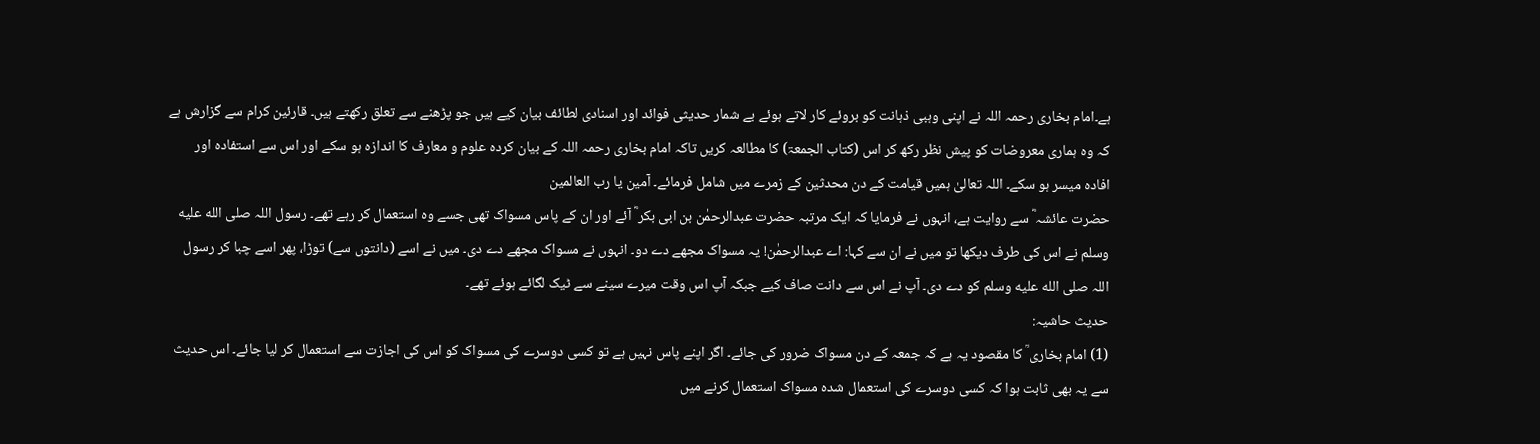ہے۔امام بخاری رحمہ اللہ نے اپنی وہبی ذہانت کو بروئے کار لاتے ہوئے بے شمار حدیثی فوائد اور اسنادی لطائف بیان کیے ہیں جو پڑھنے سے تعلق رکھتے ہیں۔ قارئین کرام سے گزارش ہے کہ وہ ہماری معروضات کو پیش نظر رکھ کر اس (کتاب الجمعۃ) کا مطالعہ کریں تاکہ امام بخاری رحمہ اللہ کے بیان کردہ علوم و معارف کا اندازہ ہو سکے اور اس سے استفادہ اور افادہ میسر ہو سکے۔ اللہ تعالیٰ ہمیں قیامت کے دن محدثین کے زمرے میں شامل فرمائے۔ آمین یا رب العالمین
حضرت عائشہ ؓ سے روایت ہے، انہوں نے فرمایا کہ ایک مرتبہ حضرت عبدالرحمٰن بن ابی بکر ؓ آئے اور ان کے پاس مسواک تھی جسے وہ استعمال کر رہے تھے۔ رسول اللہ صلى الله عليه وسلم نے اس کی طرف دیکھا تو میں نے ان سے کہا: اے عبدالرحمٰن! یہ مسواک مجھے دے دو۔ انہوں نے مسواک مجھے دے دی۔ میں نے اسے (دانتوں سے) توڑا، پھر اسے چبا کر رسول اللہ صلى الله عليه وسلم کو دے دی۔ آپ نے اس سے دانت صاف کیے جبکہ آپ اس وقت میرے سینے سے ٹیک لگائے ہوئے تھے۔
حدیث حاشیہ:
(1) امام بخاری ؒ کا مقصود یہ ہے کہ جمعہ کے دن مسواک ضرور کی جائے۔ اگر اپنے پاس نہیں ہے تو کسی دوسرے کی مسواک کو اس کی اجازت سے استعمال کر لیا جائے۔ اس حدیث سے یہ بھی ثابت ہوا کہ کسی دوسرے کی استعمال شدہ مسواک استعمال کرنے میں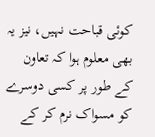کوئی قباحت نہیں، نیز یہ بھی معلوم ہوا کہ تعاون کے طور پر کسی دوسرے کو مسواک نرم کر کے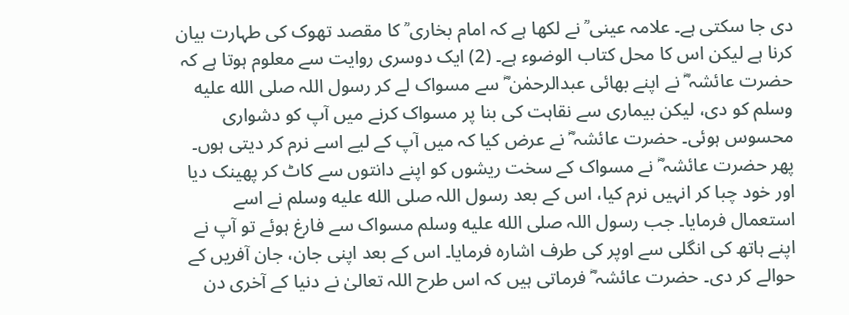دی جا سکتی ہے۔ علامہ عینی ؒ نے لکھا ہے کہ امام بخاری ؒ کا مقصد تھوک کی طہارت بیان کرنا ہے لیکن اس کا محل کتاب الوضوء ہے۔ (2) ایک دوسری روایت سے معلوم ہوتا ہے کہ حضرت عائشہ ؓ نے اپنے بھائی عبدالرحمٰن ؓ سے مسواک لے کر رسول اللہ صلى الله عليه وسلم کو دی، لیکن بیماری سے نقاہت کی بنا پر مسواک کرنے میں آپ کو دشواری محسوس ہوئی۔ حضرت عائشہ ؓ نے عرض کیا کہ میں آپ کے لیے اسے نرم کر دیتی ہوں۔ پھر حضرت عائشہ ؓ نے مسواک کے سخت ریشوں کو اپنے دانتوں سے کاٹ کر پھینک دیا اور خود چبا کر انہیں نرم کیا، اس کے بعد رسول اللہ صلى الله عليه وسلم نے اسے استعمال فرمایا۔ جب رسول اللہ صلى الله عليه وسلم مسواک سے فارغ ہوئے تو آپ نے اپنے ہاتھ کی انگلی سے اوپر کی طرف اشارہ فرمایا۔ اس کے بعد اپنی جان، جان آفریں کے حوالے کر دی۔ حضرت عائشہ ؓ فرماتی ہیں کہ اس طرح اللہ تعالیٰ نے دنیا کے آخری دن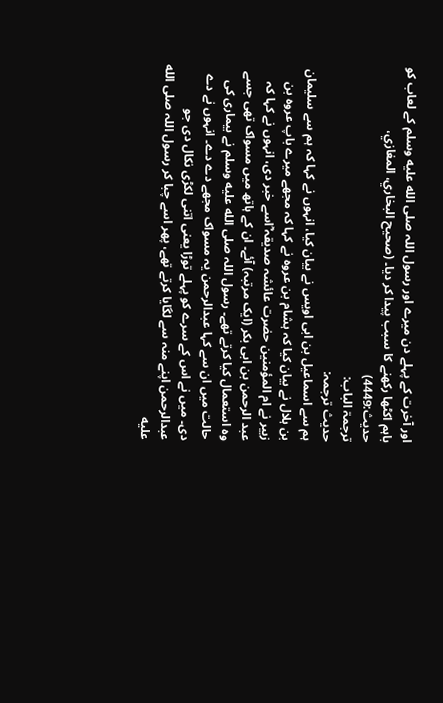اور آخرت کے پہلے دن میرے اور رسول اللہ صلى الله عليه وسلم کے لعاب کو باہم اکٹھا رکھنے کا سبب پیدا کر دیا۔ (صحیح البخاري، المغازي، حدیث:4449)
ترجمۃ الباب:
حدیث ترجمہ:
ہم سے اسماعیل بن ابی اویس نے بیان کیا، انہوں نے کہا کہ ہم سے سلیمان بن ہلال نے بیان کیا کہ ہشام بن عروہ نے کہا کہ مجھے میرے باپ عروہ بن زبیر نے ام المؤمنین حضرت عائشہ صدیقہ ؓاسے خبر دی، انہوں نے کہا کہ عبد الرحمن بن ابی بکر (ایک مرتبہ) آئے۔ ان کے ہاتھ میں مسواک تھی جسے وہ استعمال کیا کرتے تھے۔ رسول اللہ صلى الله عليه وسلم نے بیماری کی حالت میں ان سے کہا عبدالرحمن یہ مسواک مجھے دے دے۔ انہوں نے دے دی۔ میں نے اس کے سرے کو پہلے توڑا یعنی اتنی لکڑی نکال دی جو عبدالرحمن اپنے منہ سے لگایا کرتے تھے، پھر اسے چبا کر رسول اللہ صلى الله عليه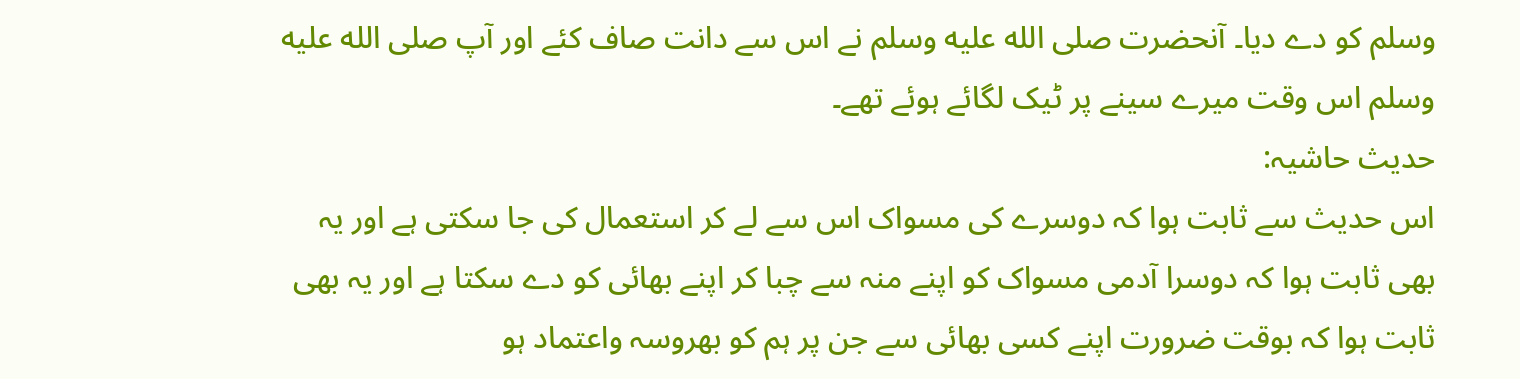وسلم کو دے دیا۔ آنحضرت صلى الله عليه وسلم نے اس سے دانت صاف کئے اور آپ صلى الله عليه وسلم اس وقت میرے سینے پر ٹیک لگائے ہوئے تھے۔
حدیث حاشیہ:
اس حدیث سے ثابت ہوا کہ دوسرے کی مسواک اس سے لے کر استعمال کی جا سکتی ہے اور یہ بھی ثابت ہوا کہ دوسرا آدمی مسواک کو اپنے منہ سے چبا کر اپنے بھائی کو دے سکتا ہے اور یہ بھی ثابت ہوا کہ بوقت ضرورت اپنے کسی بھائی سے جن پر ہم کو بھروسہ واعتماد ہو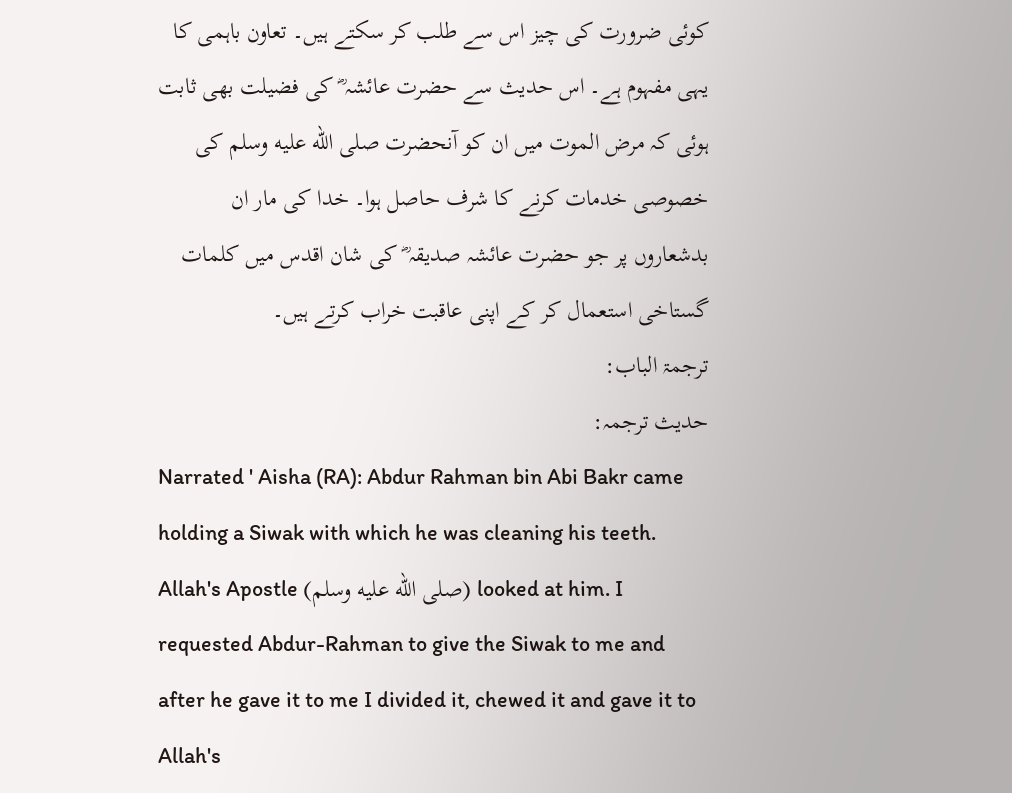کوئی ضرورت کی چیز اس سے طلب کر سکتے ہیں۔ تعاون باہمی کا یہی مفہوم ہے۔ اس حدیث سے حضرت عائشہ ؓ کی فضیلت بھی ثابت ہوئی کہ مرض الموت میں ان کو آنحضرت صلى الله عليه وسلم کی خصوصی خدمات کرنے کا شرف حاصل ہوا۔ خدا کی مار ان بدشعاروں پر جو حضرت عائشہ صدیقہ ؓ کی شان اقدس میں کلمات گستاخی استعمال کر کے اپنی عاقبت خراب کرتے ہیں۔
ترجمۃ الباب:
حدیث ترجمہ:
Narrated ' Aisha (RA): Abdur Rahman bin Abi Bakr came holding a Siwak with which he was cleaning his teeth. Allah's Apostle (صلى الله عليه وسلم) looked at him. I requested Abdur-Rahman to give the Siwak to me and after he gave it to me I divided it, chewed it and gave it to Allah's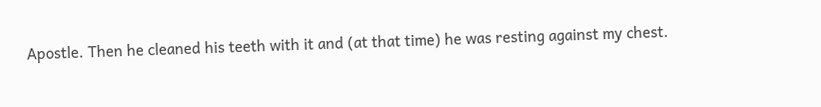Apostle. Then he cleaned his teeth with it and (at that time) he was resting against my chest.